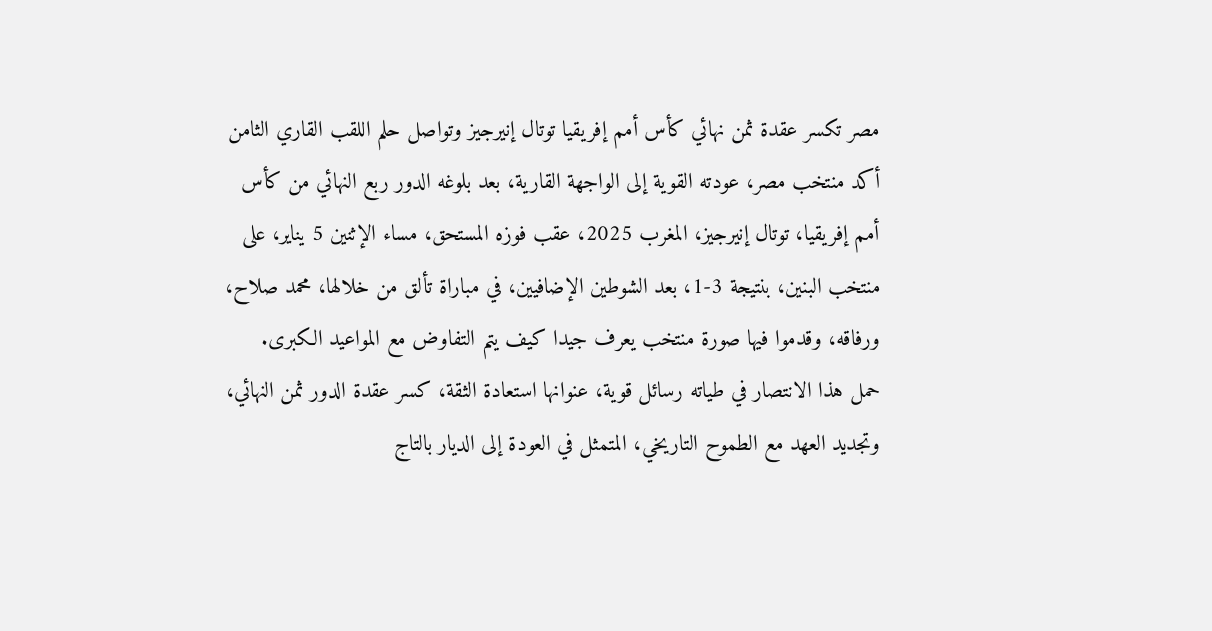مصر تكسر عقدة ثمن نهائي كأس أمم إفريقيا توتال إنيرجيز وتواصل حلم اللقب القاري الثامن
أكد منتخب مصر، عودته القوية إلى الواجهة القارية، بعد بلوغه الدور ربع النهائي من كأس أمم إفريقيا، توتال إنيرجيز، المغرب 2025، عقب فوزه المستحق، مساء الإثنين 5 يناير، على منتخب البنين، بنتيجة 3-1، بعد الشوطين الإضافيين، في مباراة تألق من خلالها، محمد صلاح، ورفاقه، وقدموا فيها صورة منتخب يعرف جيدا كيف يتم التفاوض مع المواعيد الكبرى.
حمل هذا الانتصار في طياته رسائل قوية، عنوانها استعادة الثقة، كسر عقدة الدور ثمن النهائي، وتجديد العهد مع الطموح التاريخي، المتمثل في العودة إلى الديار بالتاج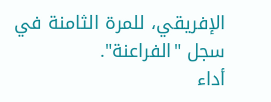الإفريقي، للمرة الثامنة في سجل "الفراعنة".
أداء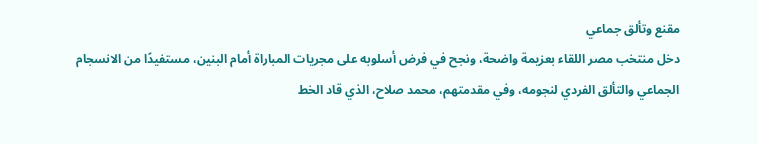مقنع وتألق جماعي
دخل منتخب مصر اللقاء بعزيمة واضحة، ونجح في فرض أسلوبه على مجريات المباراة أمام البنين، مستفيدًا من الانسجام الجماعي والتألق الفردي لنجومه، وفي مقدمتهم، محمد صلاح، الذي قاد الخط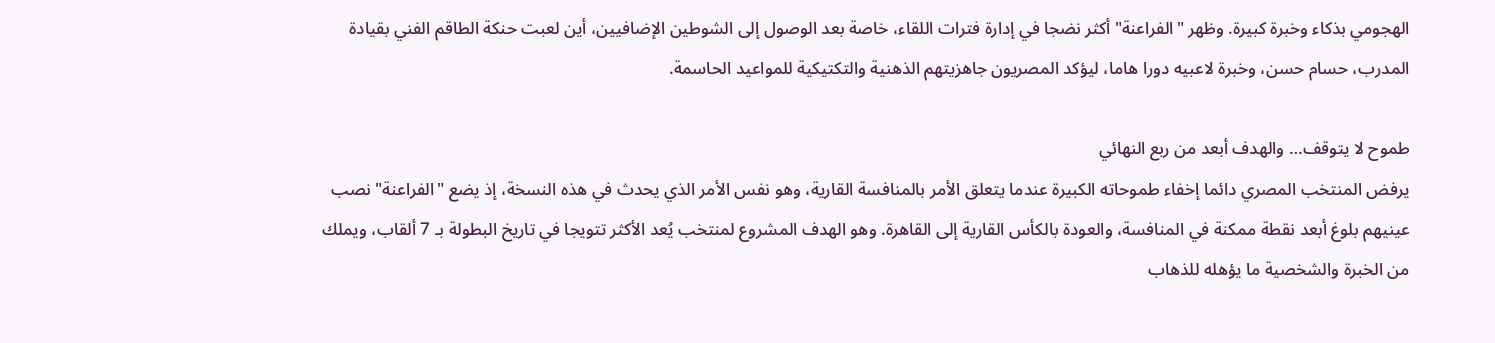الهجومي بذكاء وخبرة كبيرة. وظهر "الفراعنة" أكثر نضجا في إدارة فترات اللقاء، خاصة بعد الوصول إلى الشوطين الإضافيين، أين لعبت حنكة الطاقم الفني بقيادة المدرب، حسام حسن، وخبرة لاعبيه دورا هاما، ليؤكد المصريون جاهزيتهم الذهنية والتكتيكية للمواعيد الحاسمة.

طموح لا يتوقف… والهدف أبعد من ربع النهائي
يرفض المنتخب المصري دائما إخفاء طموحاته الكبيرة عندما يتعلق الأمر بالمنافسة القارية، وهو نفس الأمر الذي يحدث في هذه النسخة، إذ يضع "الفراعنة" نصب عينيهم بلوغ أبعد نقطة ممكنة في المنافسة، والعودة بالكأس القارية إلى القاهرة. وهو الهدف المشروع لمنتخب يُعد الأكثر تتويجا في تاريخ البطولة بـ 7 ألقاب، ويملك من الخبرة والشخصية ما يؤهله للذهاب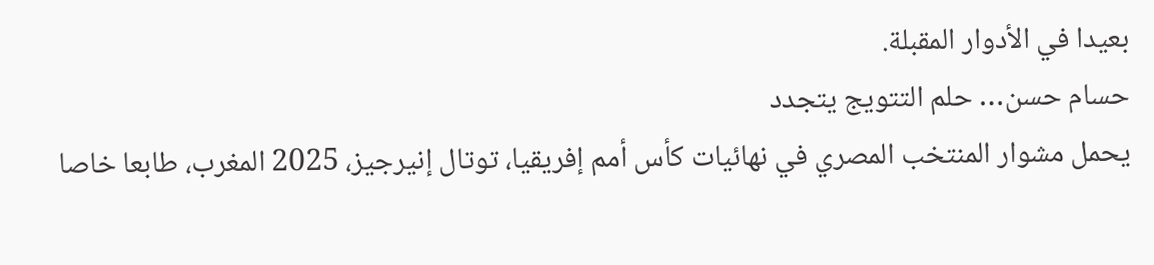بعيدا في الأدوار المقبلة.
حسام حسن… حلم التتويج يتجدد
يحمل مشوار المنتخب المصري في نهائيات كأس أمم إفريقيا، توتال إنيرجيز، 2025 المغرب، طابعا خاصا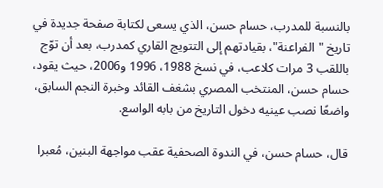بالنسبة للمدرب، حسام حسن، الذي يسعى لكتابة صفحة جديدة في تاريخ "الفراعنة"، بقيادتهم إلى التتويج القاري كمدرب، بعد أن توّج باللقب 3 مرات كلاعب، في نسخ 1988، 1996 و2006، حيث يقود، حسام حسن، المنتخب المصري بشغف القائد وخبرة النجم السابق، واضعًا نصب عينيه دخول التاريخ من بابه الواسع.

قال، حسام حسن، في الندوة الصحفية عقب مواجهة البنين، مُعبرا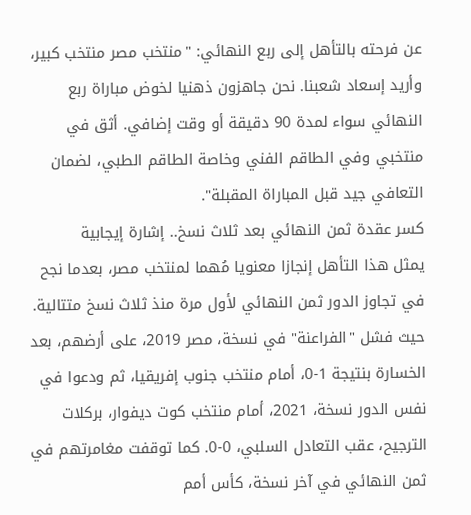عن فرحته بالتأهل إلى ربع النهائي: "منتخب مصر منتخب كبير، وأريد إسعاد شعبنا. نحن جاهزون ذهنيا لخوض مباراة ربع النهائي سواء لمدة 90 دقيقة أو وقت إضافي. أثق في منتخبي وفي الطاقم الفني وخاصة الطاقم الطبي، لضمان التعافي جيد قبل المباراة المقبلة".
كسر عقدة ثمن النهائي بعد ثلاث نسخ.. إشارة إيجابية
يمثل هذا التأهل إنجازا معنويا مُهما لمنتخب مصر، بعدما نجح في تجاوز الدور ثمن النهائي لأول مرة منذ ثلاث نسخ متتالية. حيث فشل "الفراعنة" في نسخة، مصر 2019، على أرضهم، بعد الخسارة بنتيجة 1-0، أمام منتخب جنوب إفريقيا، ثم ودعوا في نفس الدور نسخة، 2021، أمام منتخب كوت ديفوار، بركلات الترجيح، عقب التعادل السلبي، 0-0. كما توقفت مغامرتهم في ثمن النهائي في آخر نسخة، كأس أمم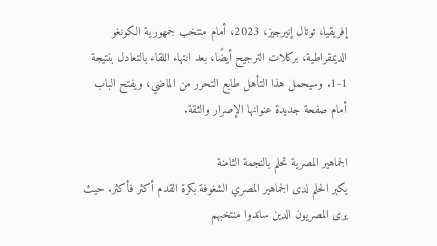إفريقيا، توتال إنيرجيز، 2023، أمام منتخب جمهورية الكونغو الديمقراطية، بركلات الترجيح أيضًا، بعد انتهاء اللقاء بالتعادل بنتيجة 1-1. وسيحمل هذا التأهل طابع التحرر من الماضي، ويفتح الباب أمام صفحة جديدة عنوانها الإصرار والثقة.

الجماهير المصرية تحلم بالنجمة الثامنة
يكبر الحلم لدى الجماهير المصري الشغوفة بكرة القدم أكثر فأكثر. حيث يرى المصريون الدين ساندوا منتخبهم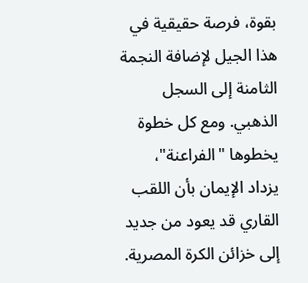بقوة، فرصة حقيقية في هذا الجيل لإضافة النجمة الثامنة إلى السجل الذهبي. ومع كل خطوة يخطوها "الفراعنة"، يزداد الإيمان بأن اللقب القاري قد يعود من جديد إلى خزائن الكرة المصرية.